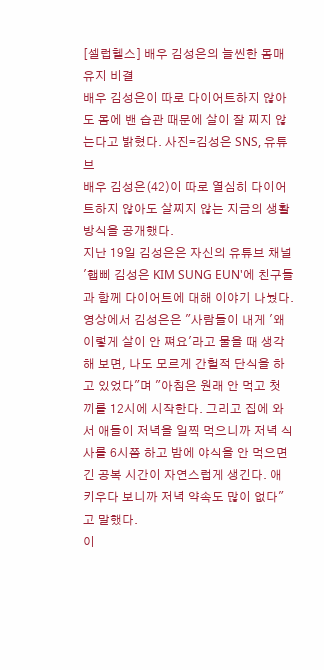[셀럽헬스] 배우 김성은의 늘씬한 몸매 유지 비결
배우 김성은이 따로 다이어트하지 않아도 몸에 밴 습관 때문에 살이 잘 찌지 않는다고 밝혔다. 사진=김성은 SNS, 유튜브
배우 김성은(42)이 따로 열심히 다이어트하지 않아도 살찌지 않는 지금의 생활방식을 공개했다.
지난 19일 김성은은 자신의 유튜브 채널 '햅삐 김성은 KIM SUNG EUN'에 친구들과 함께 다이어트에 대해 이야기 나눴다.
영상에서 김성은은 "사람들이 내게 '왜 이렇게 살이 안 쪄요'라고 물을 때 생각해 보면, 나도 모르게 간헐적 단식을 하고 있었다"며 "아침은 원래 안 먹고 첫 끼를 12시에 시작한다. 그리고 집에 와서 애들이 저녁을 일찍 먹으니까 저녁 식사를 6시쯤 하고 밤에 야식을 안 먹으면 긴 공복 시간이 자연스럽게 생긴다. 애 키우다 보니까 저녁 약속도 많이 없다"고 말했다.
이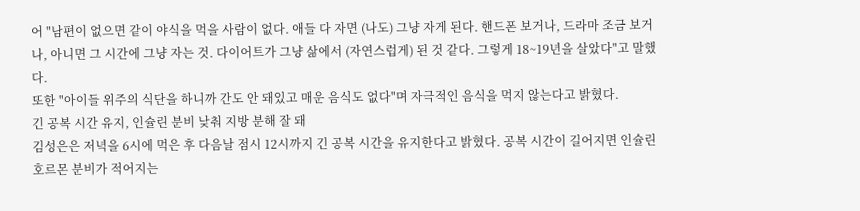어 "남편이 없으면 같이 야식을 먹을 사람이 없다. 애들 다 자면 (나도) 그냥 자게 된다. 핸드폰 보거나, 드라마 조금 보거나, 아니면 그 시간에 그냥 자는 것. 다이어트가 그냥 삶에서 (자연스럽게) 된 것 같다. 그렇게 18~19년을 살았다"고 말했다.
또한 "아이들 위주의 식단을 하니까 간도 안 돼있고 매운 음식도 없다"며 자극적인 음식을 먹지 않는다고 밝혔다.
긴 공복 시간 유지, 인슐린 분비 낮춰 지방 분해 잘 돼
김성은은 저녁을 6시에 먹은 후 다음날 점시 12시까지 긴 공복 시간을 유지한다고 밝혔다. 공복 시간이 길어지면 인슐린 호르몬 분비가 적어지는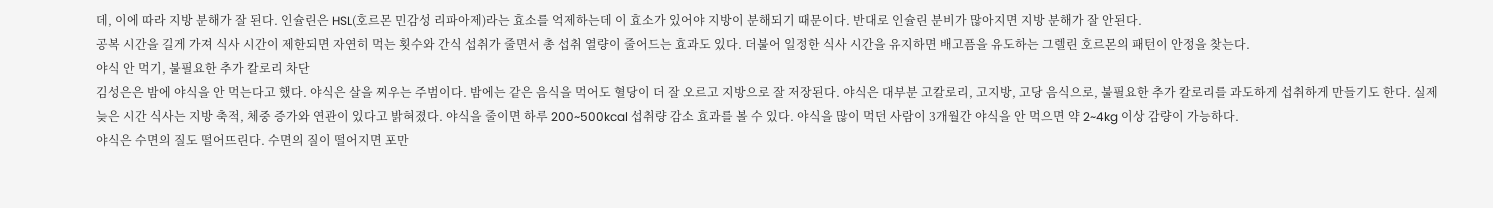데, 이에 따라 지방 분해가 잘 된다. 인슐린은 HSL(호르몬 민감성 리파아제)라는 효소를 억제하는데 이 효소가 있어야 지방이 분해되기 때문이다. 반대로 인슐린 분비가 많아지면 지방 분해가 잘 안된다.
공복 시간을 길게 가져 식사 시간이 제한되면 자연히 먹는 횟수와 간식 섭취가 줄면서 총 섭취 열량이 줄어드는 효과도 있다. 더불어 일정한 식사 시간을 유지하면 배고픔을 유도하는 그렐린 호르몬의 패턴이 안정을 찾는다.
야식 안 먹기, 불필요한 추가 칼로리 차단
김성은은 밤에 야식을 안 먹는다고 했다. 야식은 살을 찌우는 주범이다. 밤에는 같은 음식을 먹어도 혈당이 더 잘 오르고 지방으로 잘 저장된다. 야식은 대부분 고칼로리, 고지방, 고당 음식으로, 불필요한 추가 칼로리를 과도하게 섭취하게 만들기도 한다. 실제 늦은 시간 식사는 지방 축적, 체중 증가와 연관이 있다고 밝혀졌다. 야식을 줄이면 하루 200~500kcal 섭취량 감소 효과를 볼 수 있다. 야식을 많이 먹던 사람이 3개월간 야식을 안 먹으면 약 2~4kg 이상 감량이 가능하다.
야식은 수면의 질도 떨어뜨린다. 수면의 질이 떨어지면 포만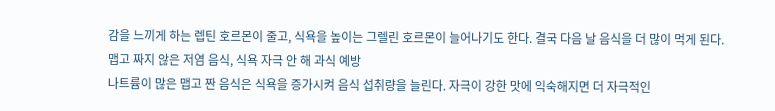감을 느끼게 하는 렙틴 호르몬이 줄고, 식욕을 높이는 그렐린 호르몬이 늘어나기도 한다. 결국 다음 날 음식을 더 많이 먹게 된다.
맵고 짜지 않은 저염 음식, 식욕 자극 안 해 과식 예방
나트륨이 많은 맵고 짠 음식은 식욕을 증가시켜 음식 섭취량을 늘린다. 자극이 강한 맛에 익숙해지면 더 자극적인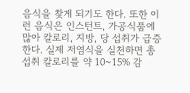음식을 찾게 되기도 한다. 또한 이런 음식은 인스턴트, 가공식품에 많아 칼로리, 지방, 당 섭취가 급증한다. 실제 저염식을 실천하면 총 섭취 칼로리를 약 10~15% 감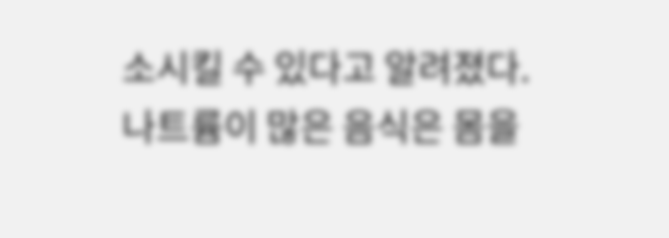소시킬 수 있다고 알려졌다.
나트륨이 많은 음식은 몸을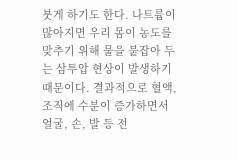붓게 하기도 한다. 나트륨이 많아지면 우리 몸이 농도를 맞추기 위해 물을 붙잡아 두는 삼투압 현상이 발생하기 때문이다. 결과적으로 혈액, 조직에 수분이 증가하면서 얼굴, 손, 발 등 전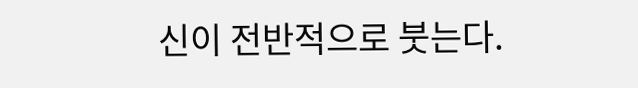신이 전반적으로 붓는다.